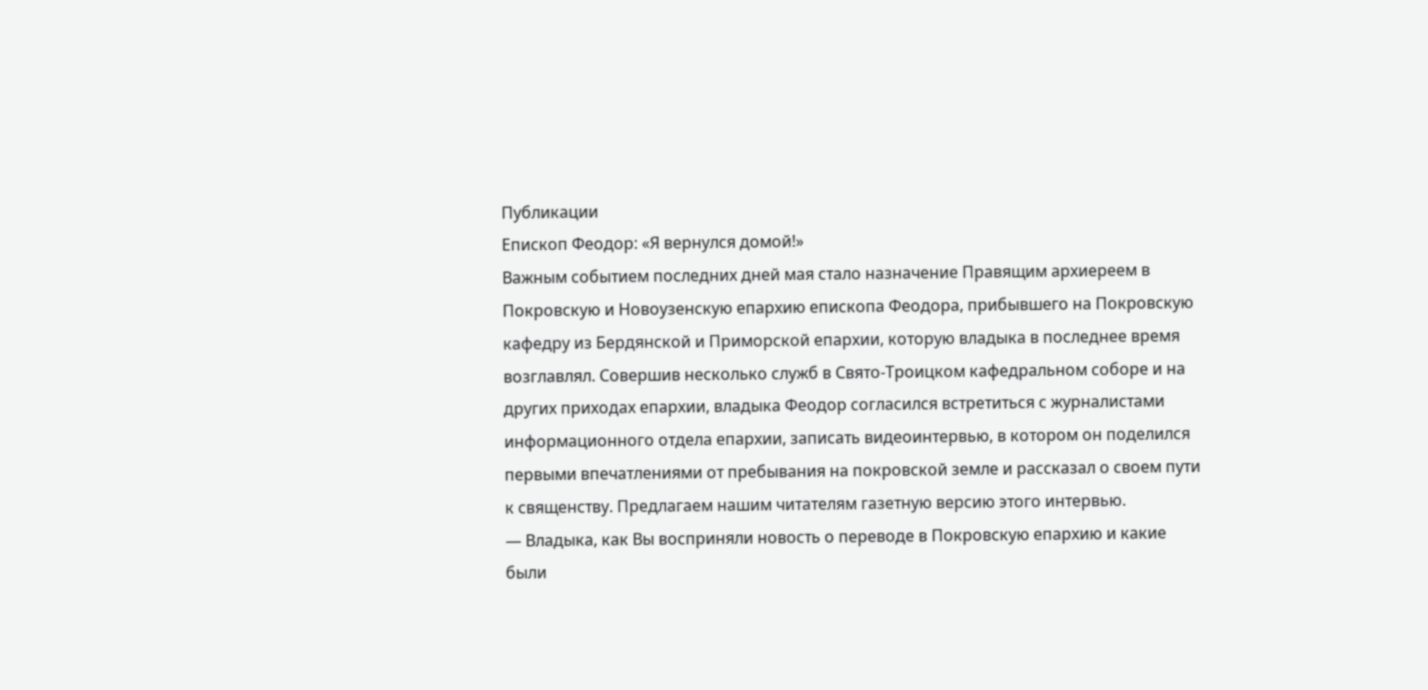Публикации
Епископ Феодор: «Я вернулся домой!»
Важным событием последних дней мая стало назначение Правящим архиереем в Покровскую и Новоузенскую епархию епископа Феодора, прибывшего на Покровскую кафедру из Бердянской и Приморской епархии, которую владыка в последнее время возглавлял. Совершив несколько служб в Свято-Троицком кафедральном соборе и на других приходах епархии, владыка Феодор согласился встретиться с журналистами информационного отдела епархии, записать видеоинтервью, в котором он поделился первыми впечатлениями от пребывания на покровской земле и рассказал о своем пути к священству. Предлагаем нашим читателям газетную версию этого интервью.
— Владыка, как Вы восприняли новость о переводе в Покровскую епархию и какие были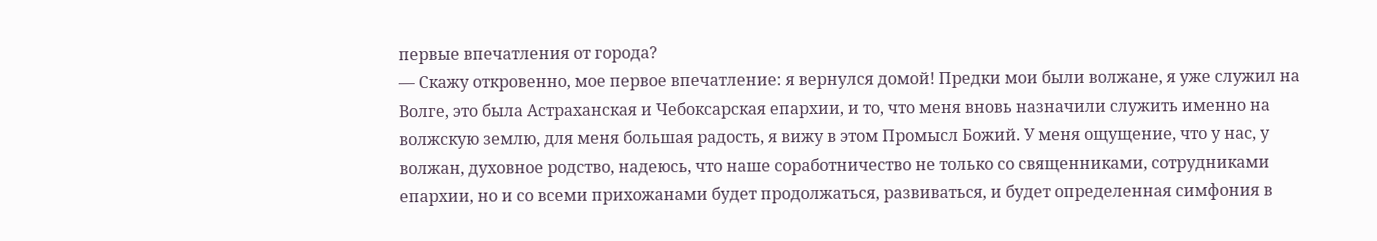первые впечатления от города?
— Скажу откровенно, мое первое впечатление: я вернулся домой! Предки мои были волжане, я уже служил на Волге, это была Астраханская и Чебоксарская епархии, и то, что меня вновь назначили служить именно на волжскую землю, для меня большая радость, я вижу в этом Промысл Божий. У меня ощущение, что у нас, у волжан, духовное родство, надеюсь, что наше соработничество не только со священниками, сотрудниками епархии, но и со всеми прихожанами будет продолжаться, развиваться, и будет определенная симфония в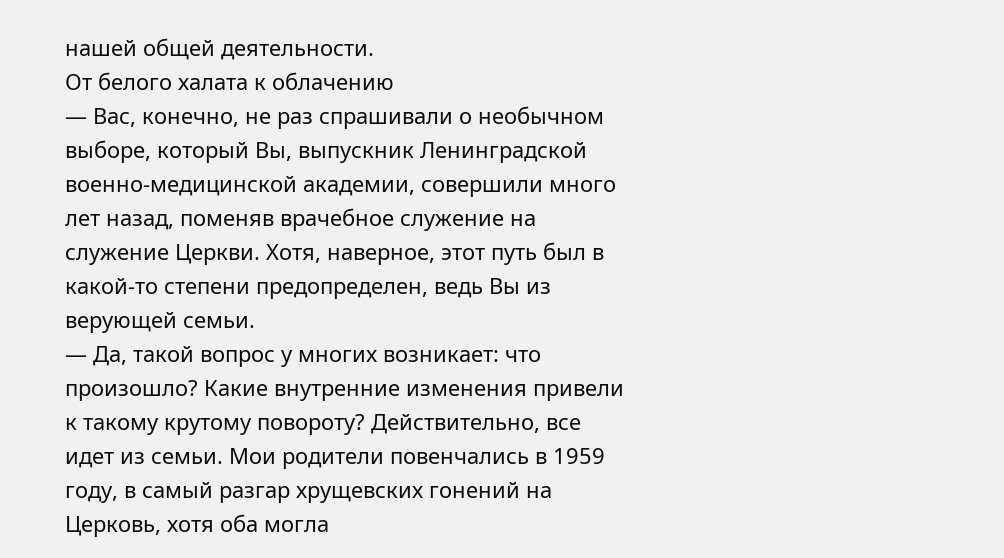нашей общей деятельности.
От белого халата к облачению
— Вас, конечно, не раз спрашивали о необычном выборе, который Вы, выпускник Ленинградской военно-медицинской академии, совершили много лет назад, поменяв врачебное служение на служение Церкви. Хотя, наверное, этот путь был в какой-то степени предопределен, ведь Вы из верующей семьи.
— Да, такой вопрос у многих возникает: что произошло? Какие внутренние изменения привели к такому крутому повороту? Действительно, все идет из семьи. Мои родители повенчались в 1959 году, в самый разгар хрущевских гонений на Церковь, хотя оба могла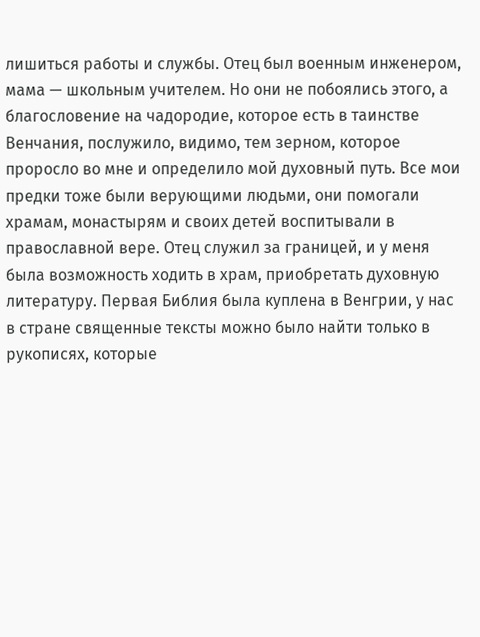лишиться работы и службы. Отец был военным инженером, мама — школьным учителем. Но они не побоялись этого, а благословение на чадородие, которое есть в таинстве Венчания, послужило, видимо, тем зерном, которое проросло во мне и определило мой духовный путь. Все мои предки тоже были верующими людьми, они помогали храмам, монастырям и своих детей воспитывали в православной вере. Отец служил за границей, и у меня была возможность ходить в храм, приобретать духовную литературу. Первая Библия была куплена в Венгрии, у нас в стране священные тексты можно было найти только в рукописях, которые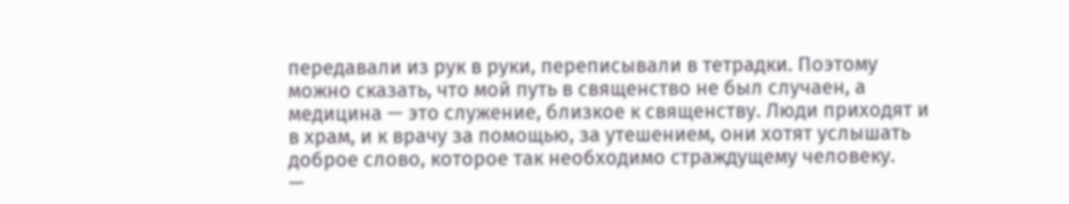передавали из рук в руки, переписывали в тетрадки. Поэтому можно сказать, что мой путь в священство не был случаен, а медицина — это служение, близкое к священству. Люди приходят и в храм, и к врачу за помощью, за утешением, они хотят услышать доброе слово, которое так необходимо страждущему человеку.
—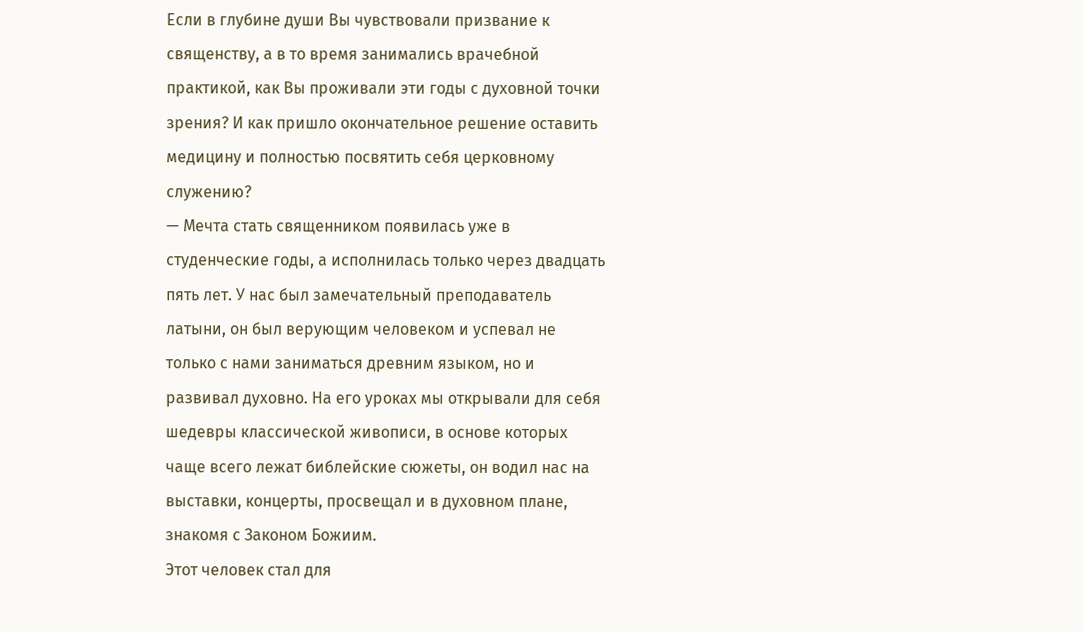Если в глубине души Вы чувствовали призвание к священству, а в то время занимались врачебной практикой, как Вы проживали эти годы с духовной точки зрения? И как пришло окончательное решение оставить медицину и полностью посвятить себя церковному служению?
— Мечта стать священником появилась уже в студенческие годы, а исполнилась только через двадцать пять лет. У нас был замечательный преподаватель латыни, он был верующим человеком и успевал не только с нами заниматься древним языком, но и развивал духовно. На его уроках мы открывали для себя шедевры классической живописи, в основе которых чаще всего лежат библейские сюжеты, он водил нас на выставки, концерты, просвещал и в духовном плане, знакомя с Законом Божиим.
Этот человек стал для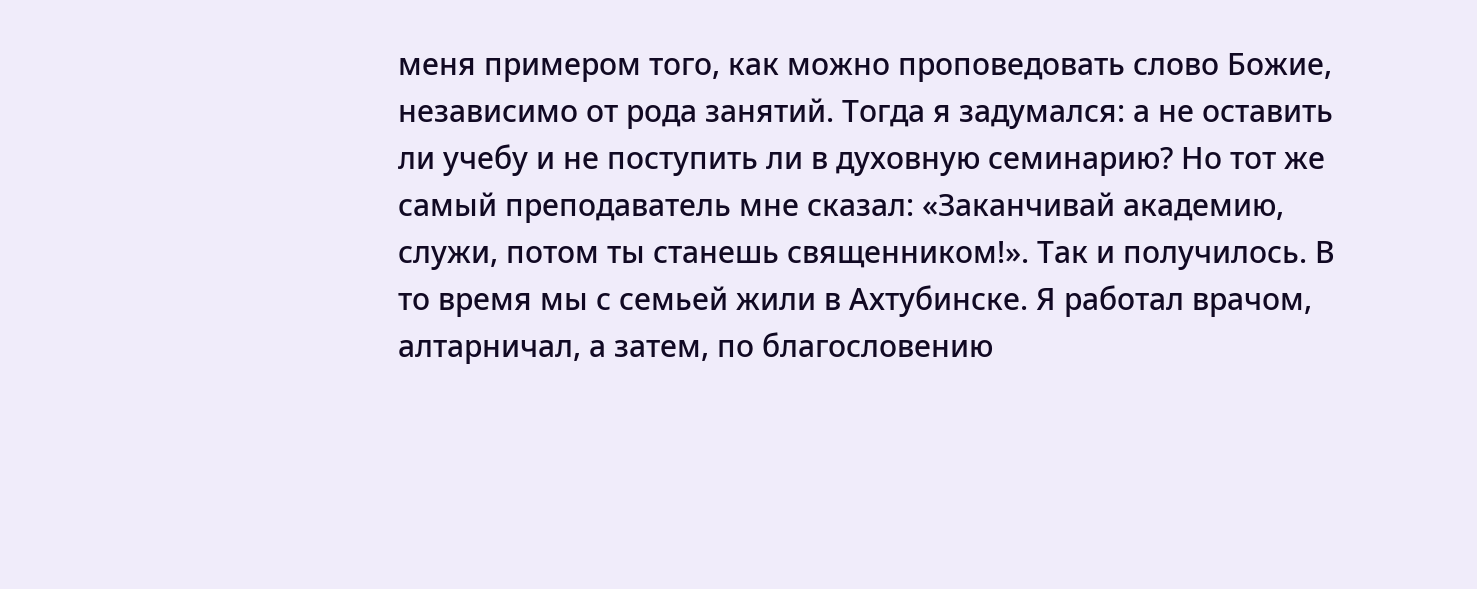меня примером того, как можно проповедовать слово Божие, независимо от рода занятий. Тогда я задумался: а не оставить ли учебу и не поступить ли в духовную семинарию? Но тот же самый преподаватель мне сказал: «Заканчивай академию, служи, потом ты станешь священником!». Так и получилось. В то время мы с семьей жили в Ахтубинске. Я работал врачом, алтарничал, а затем, по благословению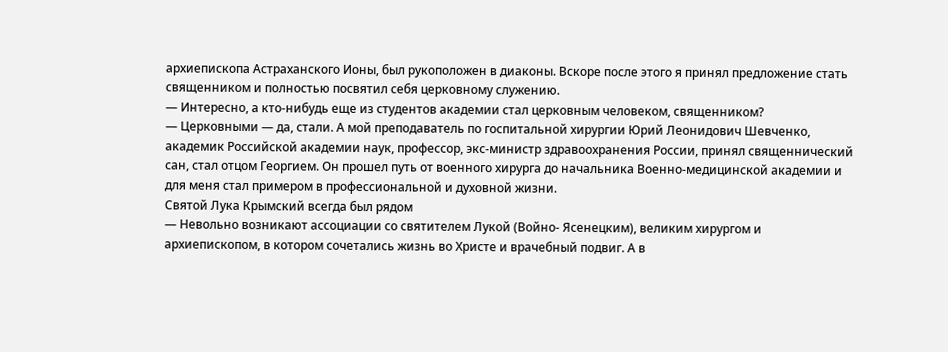архиепископа Астраханского Ионы, был рукоположен в диаконы. Вскоре после этого я принял предложение стать священником и полностью посвятил себя церковному служению.
— Интересно, а кто-нибудь еще из студентов академии стал церковным человеком, священником?
— Церковными — да, стали. А мой преподаватель по госпитальной хирургии Юрий Леонидович Шевченко, академик Российской академии наук, профессор, экс-министр здравоохранения России, принял священнический сан, стал отцом Георгием. Он прошел путь от военного хирурга до начальника Военно-медицинской академии и для меня стал примером в профессиональной и духовной жизни.
Святой Лука Крымский всегда был рядом
— Невольно возникают ассоциации со святителем Лукой (Войно- Ясенецким), великим хирургом и архиепископом, в котором сочетались жизнь во Христе и врачебный подвиг. А в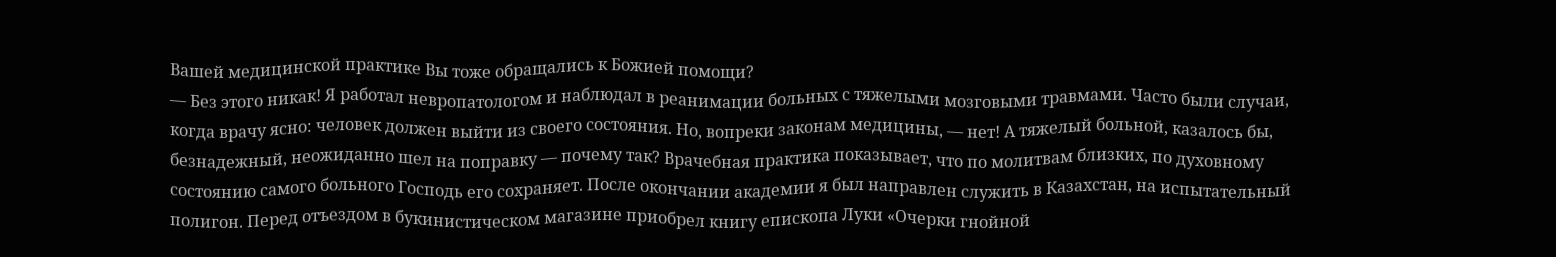Вашей медицинской практике Вы тоже обращались к Божией помощи?
— Без этого никак! Я работал невропатологом и наблюдал в реанимации больных с тяжелыми мозговыми травмами. Часто были случаи, когда врачу ясно: человек должен выйти из своего состояния. Но, вопреки законам медицины, — нет! А тяжелый больной, казалось бы, безнадежный, неожиданно шел на поправку — почему так? Врачебная практика показывает, что по молитвам близких, по духовному состоянию самого больного Господь его сохраняет. После окончании академии я был направлен служить в Казахстан, на испытательный полигон. Перед отъездом в букинистическом магазине приобрел книгу епископа Луки «Очерки гнойной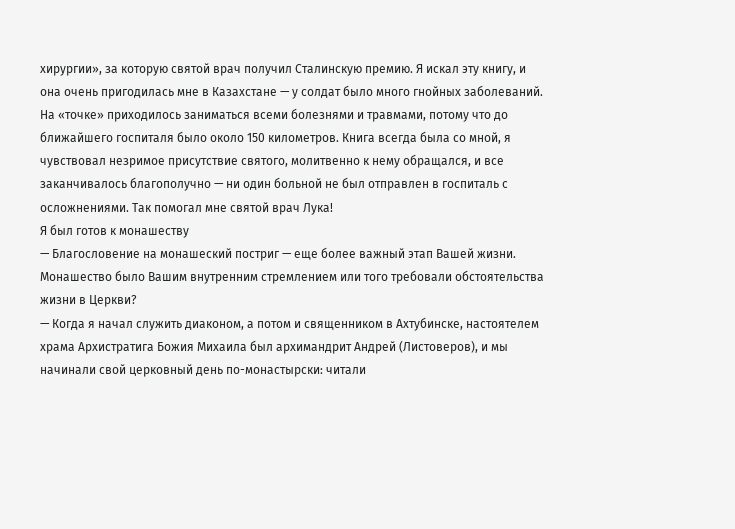хирургии», за которую святой врач получил Сталинскую премию. Я искал эту книгу, и она очень пригодилась мне в Казахстане — у солдат было много гнойных заболеваний. На «точке» приходилось заниматься всеми болезнями и травмами, потому что до ближайшего госпиталя было около 150 километров. Книга всегда была со мной, я чувствовал незримое присутствие святого, молитвенно к нему обращался, и все заканчивалось благополучно — ни один больной не был отправлен в госпиталь с осложнениями. Так помогал мне святой врач Лука!
Я был готов к монашеству
— Благословение на монашеский постриг — еще более важный этап Вашей жизни. Монашество было Вашим внутренним стремлением или того требовали обстоятельства жизни в Церкви?
— Когда я начал служить диаконом, а потом и священником в Ахтубинске, настоятелем храма Архистратига Божия Михаила был архимандрит Андрей (Листоверов), и мы начинали свой церковный день по-монастырски: читали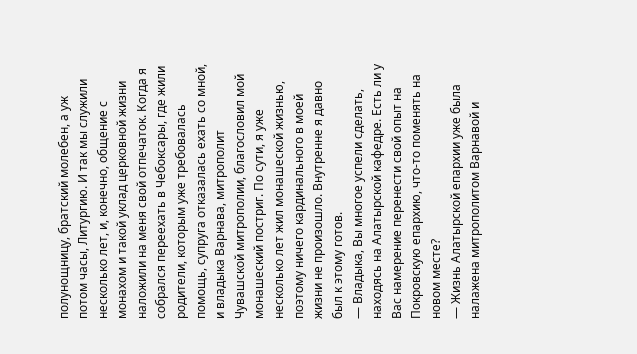полунощницу, братский молебен, а уж потом часы, Литургию. И так мы служили несколько лет, и, конечно, общение с монахом и такой уклад церковной жизни наложили на меня свой отпечаток. Когда я собрался переехать в Чебоксары, где жили родители, которым уже требовалась помощь, супруга отказалась ехать со мной, и владыка Варнава, митрополит Чувашской митрополии, благословил мой монашеский постриг. По сути, я уже несколько лет жил монашеской жизнью, поэтому ничего кардинального в моей жизни не произошло. Внутренне я давно был к этому готов.
— Владыка, Вы многое успели сделать, находясь на Алатырской кафедре. Есть ли у Вас намерение перенести свой опыт на Покровскую епархию, что-то поменять на новом месте?
— Жизнь Алатырской епархии уже была налажена митрополитом Варнавой и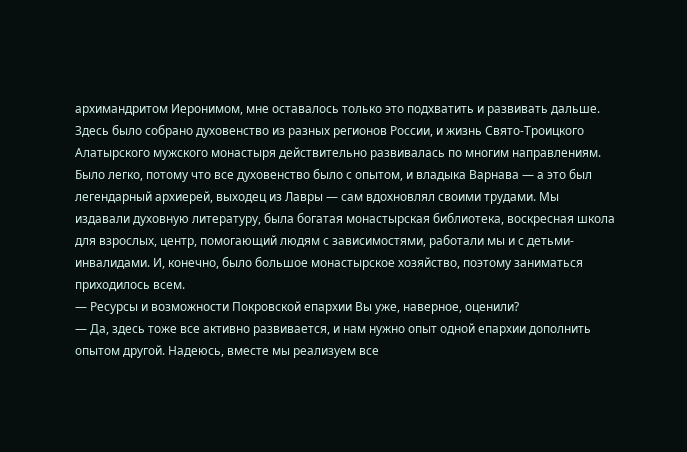архимандритом Иеронимом, мне оставалось только это подхватить и развивать дальше. Здесь было собрано духовенство из разных регионов России, и жизнь Свято-Троицкого Алатырского мужского монастыря действительно развивалась по многим направлениям. Было легко, потому что все духовенство было с опытом, и владыка Варнава — а это был легендарный архиерей, выходец из Лавры — сам вдохновлял своими трудами. Мы издавали духовную литературу, была богатая монастырская библиотека, воскресная школа для взрослых, центр, помогающий людям с зависимостями, работали мы и с детьми-инвалидами. И, конечно, было большое монастырское хозяйство, поэтому заниматься приходилось всем.
— Ресурсы и возможности Покровской епархии Вы уже, наверное, оценили?
— Да, здесь тоже все активно развивается, и нам нужно опыт одной епархии дополнить опытом другой. Надеюсь, вместе мы реализуем все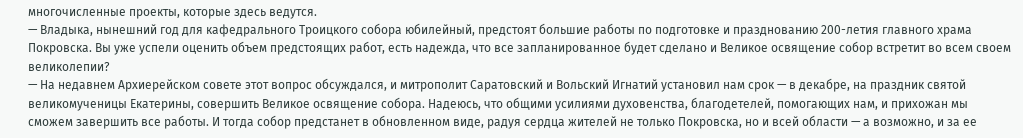многочисленные проекты, которые здесь ведутся.
— Владыка, нынешний год для кафедрального Троицкого собора юбилейный, предстоят большие работы по подготовке и празднованию 200-летия главного храма Покровска. Вы уже успели оценить объем предстоящих работ, есть надежда, что все запланированное будет сделано и Великое освящение собор встретит во всем своем великолепии?
— На недавнем Архиерейском совете этот вопрос обсуждался, и митрополит Саратовский и Вольский Игнатий установил нам срок — в декабре, на праздник святой великомученицы Екатерины, совершить Великое освящение собора. Надеюсь, что общими усилиями духовенства, благодетелей, помогающих нам, и прихожан мы сможем завершить все работы. И тогда собор предстанет в обновленном виде, радуя сердца жителей не только Покровска, но и всей области — а возможно, и за ее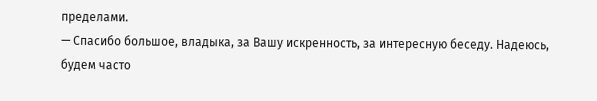пределами.
— Спасибо большое, владыка, за Вашу искренность, за интересную беседу. Надеюсь, будем часто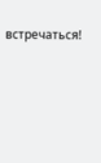встречаться!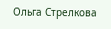Ольга Стрелкова